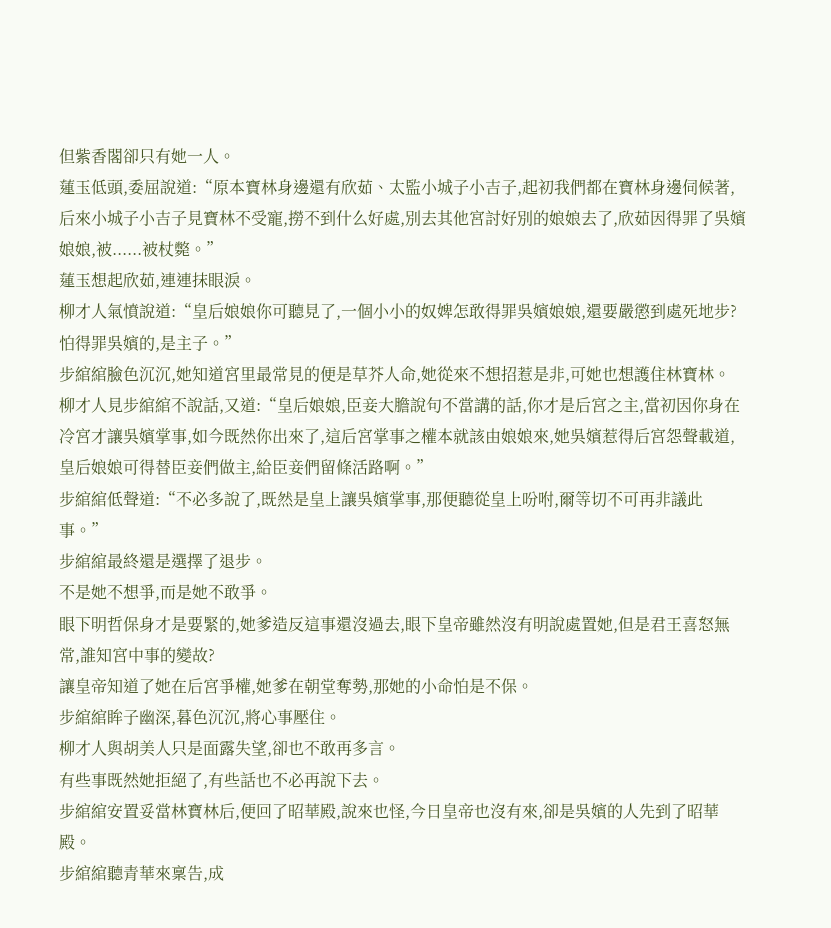但紫香閣卻只有她一人。
蓮玉低頭,委屈說道:“原本寶林身邊還有欣茹、太監小城子小吉子,起初我們都在寶林身邊伺候著,后來小城子小吉子見寶林不受寵,撈不到什么好處,別去其他宮討好別的娘娘去了,欣茹因得罪了吳嬪娘娘,被......被杖斃。”
蓮玉想起欣茹,連連抹眼淚。
柳才人氣憤說道:“皇后娘娘你可聽見了,一個小小的奴婢怎敢得罪吳嬪娘娘,還要嚴懲到處死地步?怕得罪吳嬪的,是主子。”
步綰綰臉色沉沉,她知道宮里最常見的便是草芥人命,她從來不想招惹是非,可她也想護住林寶林。
柳才人見步綰綰不說話,又道:“皇后娘娘,臣妾大膽說句不當講的話,你才是后宮之主,當初因你身在冷宮才讓吳嬪掌事,如今既然你出來了,這后宮掌事之權本就該由娘娘來,她吳嬪惹得后宮怨聲載道,皇后娘娘可得替臣妾們做主,給臣妾們留條活路啊。”
步綰綰低聲道:“不必多說了,既然是皇上讓吳嬪掌事,那便聽從皇上吩咐,爾等切不可再非議此事。”
步綰綰最終還是選擇了退步。
不是她不想爭,而是她不敢爭。
眼下明哲保身才是要緊的,她爹造反這事還沒過去,眼下皇帝雖然沒有明說處置她,但是君王喜怒無常,誰知宮中事的變故?
讓皇帝知道了她在后宮爭權,她爹在朝堂奪勢,那她的小命怕是不保。
步綰綰眸子幽深,暮色沉沉,將心事壓住。
柳才人與胡美人只是面露失望,卻也不敢再多言。
有些事既然她拒絕了,有些話也不必再說下去。
步綰綰安置妥當林寶林后,便回了昭華殿,說來也怪,今日皇帝也沒有來,卻是吳嬪的人先到了昭華殿。
步綰綰聽青華來稟告,成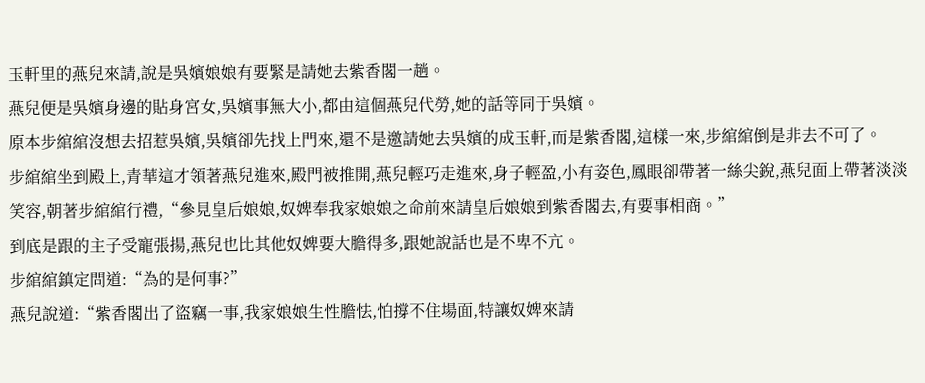玉軒里的燕兒來請,說是吳嬪娘娘有要緊是請她去紫香閣一趟。
燕兒便是吳嬪身邊的貼身宮女,吳嬪事無大小,都由這個燕兒代勞,她的話等同于吳嬪。
原本步綰綰沒想去招惹吳嬪,吳嬪卻先找上門來,還不是邀請她去吳嬪的成玉軒,而是紫香閣,這樣一來,步綰綰倒是非去不可了。
步綰綰坐到殿上,青華這才領著燕兒進來,殿門被推開,燕兒輕巧走進來,身子輕盈,小有姿色,鳳眼卻帶著一絲尖銳,燕兒面上帶著淡淡笑容,朝著步綰綰行禮,“參見皇后娘娘,奴婢奉我家娘娘之命前來請皇后娘娘到紫香閣去,有要事相商。”
到底是跟的主子受寵張揚,燕兒也比其他奴婢要大膽得多,跟她說話也是不卑不亢。
步綰綰鎮定問道:“為的是何事?”
燕兒說道:“紫香閣出了盜竊一事,我家娘娘生性膽怯,怕撐不住場面,特讓奴婢來請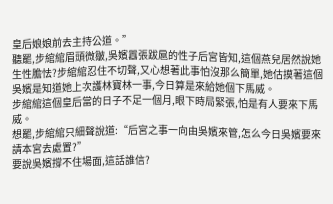皇后娘娘前去主持公道。”
聽罷,步綰綰眉頭微皺,吳嬪囂張跋扈的性子后宮皆知,這個燕兒居然說她生性膽怯?步綰綰忍住不切聲,又心想著此事怕沒那么簡單,她估摸著這個吳嬪是知道她上次護林寶林一事,今日算是來給她個下馬威。
步綰綰這個皇后當的日子不足一個月,眼下時局緊張,怕是有人要來下馬威。
想罷,步綰綰只細聲說道:“后宮之事一向由吳嬪來管,怎么今日吳嬪要來請本宮去處置?”
要說吳嬪撐不住場面,這話誰信?